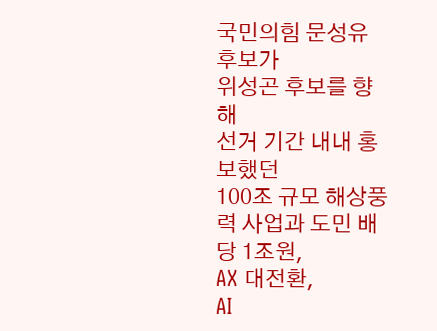국민의힘 문성유 후보가
위성곤 후보를 향해
선거 기간 내내 홍보했던
100조 규모 해상풍력 사업과 도민 배당 1조원,
AX 대전환,
AI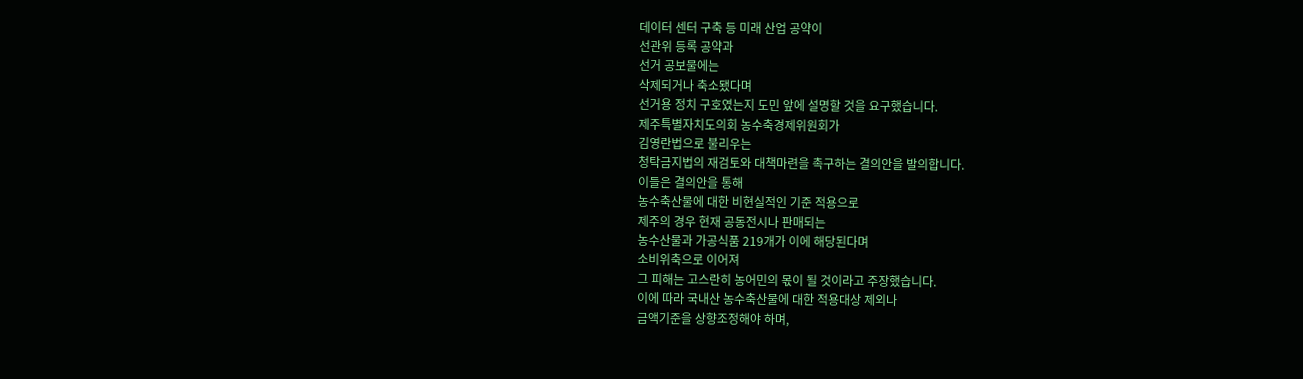데이터 센터 구축 등 미래 산업 공약이
선관위 등록 공약과
선거 공보물에는
삭제되거나 축소됐다며
선거용 정치 구호였는지 도민 앞에 설명할 것을 요구했습니다.
제주특별자치도의회 농수축경제위원회가
김영란법으로 불리우는
청탁금지법의 재검토와 대책마련을 촉구하는 결의안을 발의합니다.
이들은 결의안을 통해
농수축산물에 대한 비현실적인 기준 적용으로
제주의 경우 현재 공동전시나 판매되는
농수산물과 가공식품 219개가 이에 해당된다며
소비위축으로 이어져
그 피해는 고스란히 농어민의 몫이 될 것이라고 주장했습니다.
이에 따라 국내산 농수축산물에 대한 적용대상 제외나
금액기준을 상향조정해야 하며,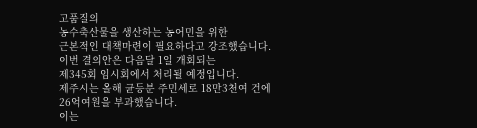고품질의
농수축산물을 생산하는 농어민을 위한
근본적인 대책마련이 필요하다고 강조했습니다.
이번 결의안은 다음달 1일 개회되는
제345회 임시회에서 처리될 예정입니다.
제주시는 올해 균등분 주민세로 18만3천여 건에
26억여원을 부과했습니다.
이는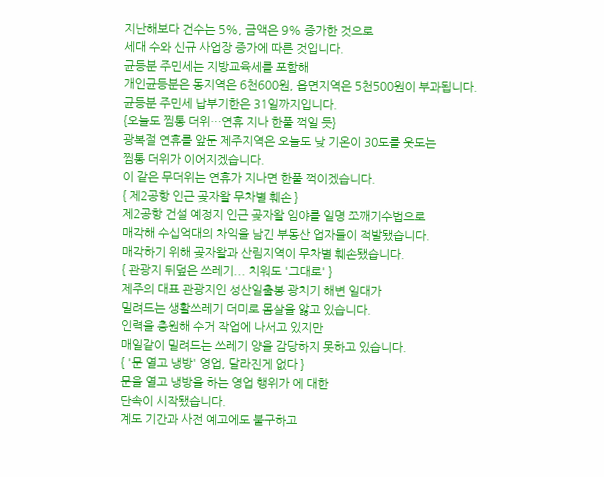지난해보다 건수는 5%, 금액은 9% 증가한 것으로
세대 수와 신규 사업장 증가에 따른 것입니다.
균등분 주민세는 지방교육세를 포함해
개인균등분은 동지역은 6천600원, 읍면지역은 5천500원이 부과됩니다.
균등분 주민세 납부기한은 31일까지입니다.
{오늘도 찜통 더위…연휴 지나 한풀 꺽일 듯}
광복절 연휴를 앞둔 제주지역은 오늘도 낮 기온이 30도를 웃도는
찜통 더위가 이어지겠습니다.
이 같은 무더위는 연휴가 지나면 한풀 꺽이겠습니다.
{ 제2공항 인근 곶자왈 무차별 훼손 }
제2공항 건설 예정지 인근 곶자왈 임야를 일명 쪼깨기수법으로
매각해 수십억대의 차익을 남긴 부동산 업자들이 적발됐습니다.
매각하기 위해 곶자왈과 산림지역이 무차별 훼손됐습니다.
{ 관광지 뒤덮은 쓰레기... 치워도 '그대로' }
제주의 대표 관광지인 성산일출봉 광치기 해변 일대가
밀려드는 생활쓰레기 더미로 몸살을 앓고 있습니다.
인력을 충원해 수거 작업에 나서고 있지만
매일같이 밀려드는 쓰레기 양을 감당하지 못하고 있습니다.
{ '문 열고 냉방' 영업, 달라진게 없다 }
문을 열고 냉방을 하는 영업 행위가 에 대한
단속이 시작됐습니다.
계도 기간과 사전 예고에도 불구하고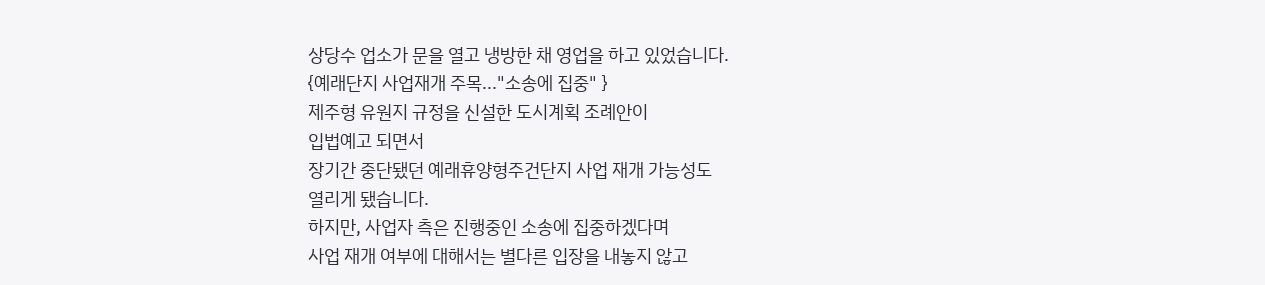상당수 업소가 문을 열고 냉방한 채 영업을 하고 있었습니다.
{예래단지 사업재개 주목..."소송에 집중" }
제주형 유원지 규정을 신설한 도시계획 조례안이
입법예고 되면서
장기간 중단됐던 예래휴양형주건단지 사업 재개 가능성도
열리게 됐습니다.
하지만, 사업자 측은 진행중인 소송에 집중하겠다며
사업 재개 여부에 대해서는 별다른 입장을 내놓지 않고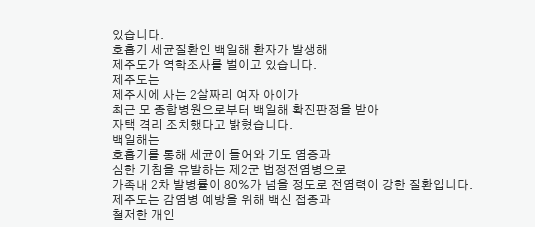있습니다.
호흡기 세균질환인 백일해 환자가 발생해
제주도가 역학조사를 벌이고 있습니다.
제주도는
제주시에 사는 2살짜리 여자 아이가
최근 모 종합병원으로부터 백일해 확진판정을 받아
자택 격리 조치했다고 밝혔습니다.
백일해는
호흡기를 통해 세균이 들어와 기도 염증과
심한 기침을 유발하는 제2군 법정전염병으로
가족내 2차 발병률이 80%가 넘을 정도로 전염력이 강한 질환입니다.
제주도는 감염병 예방을 위해 백신 접종과
철저한 개인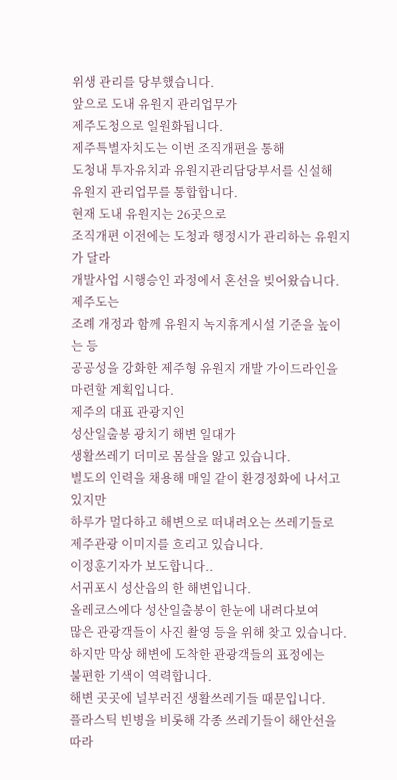위생 관리를 당부했습니다.
앞으로 도내 유원지 관리업무가
제주도청으로 일원화됩니다.
제주특별자치도는 이번 조직개편을 통해
도청내 투자유치과 유원지관리담당부서를 신설해
유원지 관리업무를 통합합니다.
현재 도내 유원지는 26곳으로
조직개편 이전에는 도청과 행정시가 관리하는 유원지가 달라
개발사업 시행승인 과정에서 혼선을 빚어왔습니다.
제주도는
조례 개정과 함께 유원지 녹지휴게시설 기준을 높이는 등
공공성을 강화한 제주형 유원지 개발 가이드라인을
마련할 계획입니다.
제주의 대표 관광지인
성산일출봉 광치기 해변 일대가
생활쓰레기 더미로 몸살을 앓고 있습니다.
별도의 인력을 채용해 매일 같이 환경정화에 나서고 있지만
하루가 멀다하고 해변으로 떠내려오는 쓰레기들로
제주관광 이미지를 흐리고 있습니다.
이정훈기자가 보도합니다..
서귀포시 성산읍의 한 해변입니다.
올레코스에다 성산일출봉이 한눈에 내려다보여
많은 관광객들이 사진 촬영 등을 위해 찾고 있습니다.
하지만 막상 해변에 도착한 관광객들의 표정에는
불편한 기색이 역력합니다.
해변 곳곳에 널부러진 생활쓰레기들 때문입니다.
플라스틱 빈병을 비롯해 각종 쓰레기들이 해안선을 따라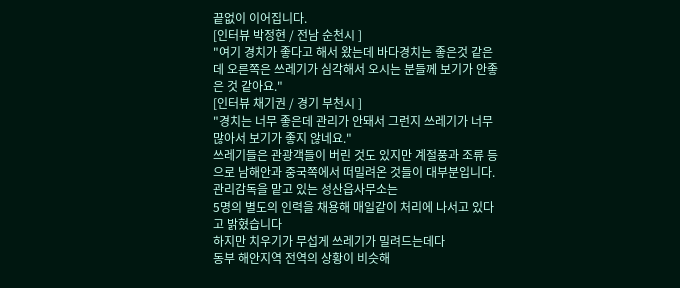끝없이 이어집니다.
[인터뷰 박정현 / 전남 순천시 ]
"여기 경치가 좋다고 해서 왔는데 바다경치는 좋은것 같은데 오른쪽은 쓰레기가 심각해서 오시는 분들께 보기가 안좋은 것 같아요."
[인터뷰 채기권 / 경기 부천시 ]
"경치는 너무 좋은데 관리가 안돼서 그런지 쓰레기가 너무 많아서 보기가 좋지 않네요."
쓰레기들은 관광객들이 버린 것도 있지만 계절풍과 조류 등으로 남해안과 중국쪽에서 떠밀려온 것들이 대부분입니다.
관리감독을 맡고 있는 성산읍사무소는
5명의 별도의 인력을 채용해 매일같이 처리에 나서고 있다고 밝혔습니다
하지만 치우기가 무섭게 쓰레기가 밀려드는데다
동부 해안지역 전역의 상황이 비슷해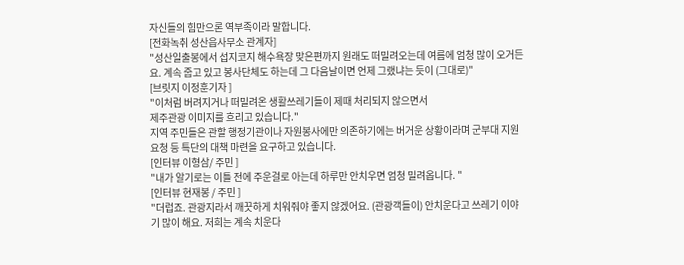자신들의 힘만으론 역부족이라 말합니다.
[전화녹취 성산읍사무소 관계자]
"성산일출봉에서 섭지코지 해수욕장 맞은편까지 원래도 떠밀려오는데 여름에 엄청 많이 오거든요. 계속 줍고 있고 봉사단체도 하는데 그 다음날이면 언제 그랬냐는 듯이 (그대로)"
[브릿지 이정훈기자 ]
"이처럼 버려지거나 떠밀려온 생활쓰레기들이 제때 처리되지 않으면서
제주관광 이미지를 흐리고 있습니다."
지역 주민들은 관할 행정기관이나 자원봉사에만 의존하기에는 버거운 상황이라며 군부대 지원 요청 등 특단의 대책 마련을 요구하고 있습니다.
[인터뷰 이형삼/ 주민 ]
"내가 알기로는 이틀 전에 주운걸로 아는데 하루만 안치우면 엄청 밀려옵니다. "
[인터뷰 현재봉 / 주민 ]
"더럽죠. 관광지라서 깨끗하게 치워줘야 좋지 않겠어요. (관광객들이) 안치운다고 쓰레기 이야기 많이 해요. 저희는 계속 치운다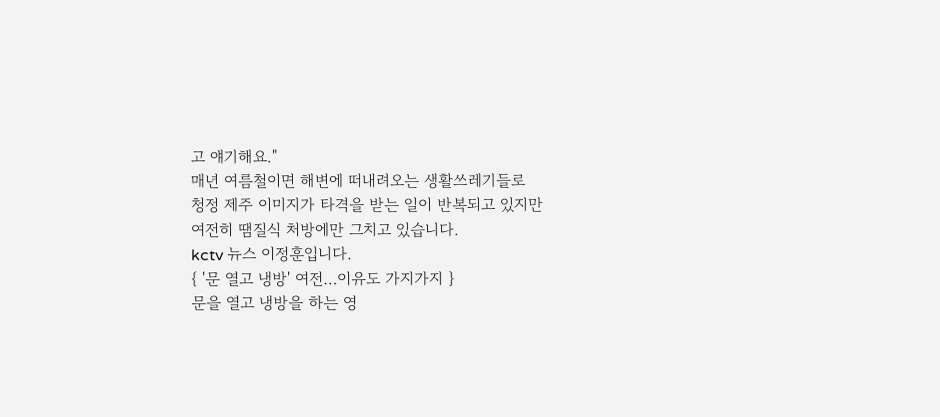고 얘기해요."
매년 여름철이면 해변에 떠내려오는 생활쓰레기들로
청정 제주 이미지가 타격을 받는 일이 반복되고 있지만
여전히 땜질식 처방에만 그치고 있습니다.
kctv 뉴스 이정훈입니다.
{ '문 열고 냉방' 여전…이유도 가지가지 }
문을 열고 냉방을 하는 영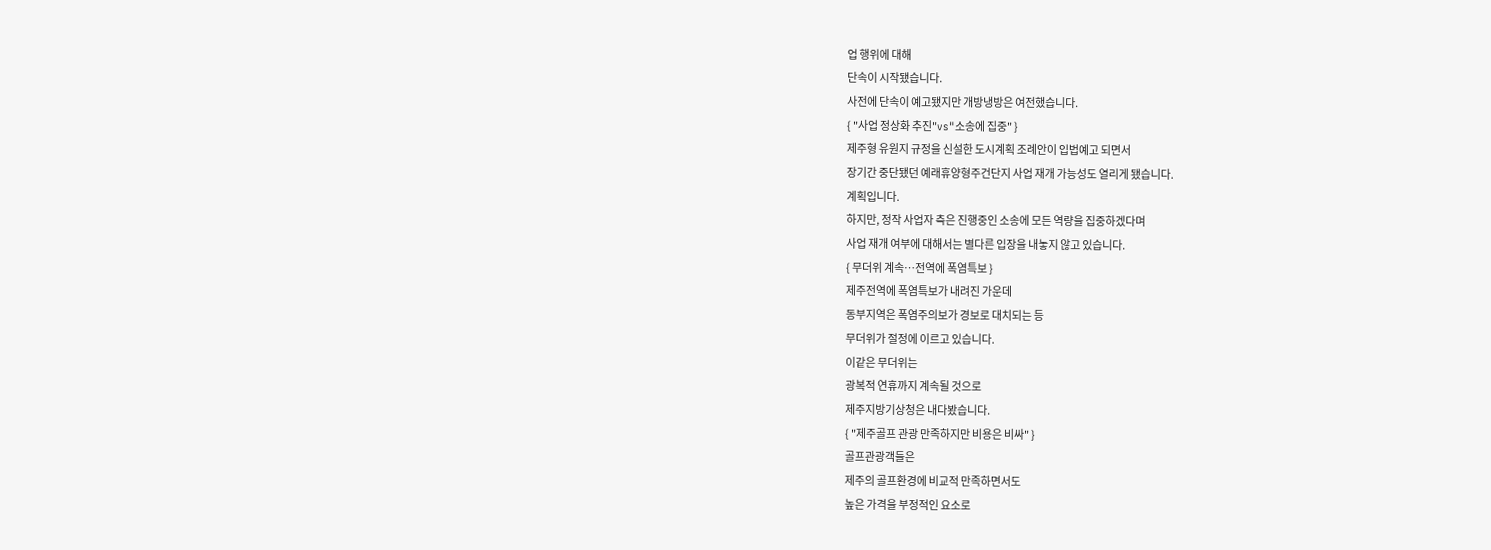업 행위에 대해
단속이 시작됐습니다.
사전에 단속이 예고됐지만 개방냉방은 여전했습니다.
{ "사업 정상화 추진"vs"소송에 집중" }
제주형 유원지 규정을 신설한 도시계획 조례안이 입법예고 되면서
장기간 중단됐던 예래휴양형주건단지 사업 재개 가능성도 열리게 됐습니다.
계획입니다.
하지만, 정작 사업자 측은 진행중인 소송에 모든 역량을 집중하겠다며
사업 재개 여부에 대해서는 별다른 입장을 내놓지 않고 있습니다.
{ 무더위 계속…전역에 폭염특보 }
제주전역에 폭염특보가 내려진 가운데
동부지역은 폭염주의보가 경보로 대치되는 등
무더위가 절정에 이르고 있습니다.
이같은 무더위는
광복적 연휴까지 계속될 것으로
제주지방기상청은 내다봤습니다.
{ "제주골프 관광 만족하지만 비용은 비싸" }
골프관광객들은
제주의 골프환경에 비교적 만족하면서도
높은 가격을 부정적인 요소로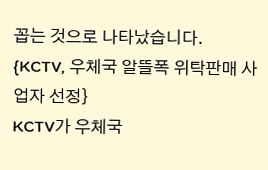꼽는 것으로 나타났습니다.
{KCTV, 우체국 알뜰폭 위탁판매 사업자 선정}
KCTV가 우체국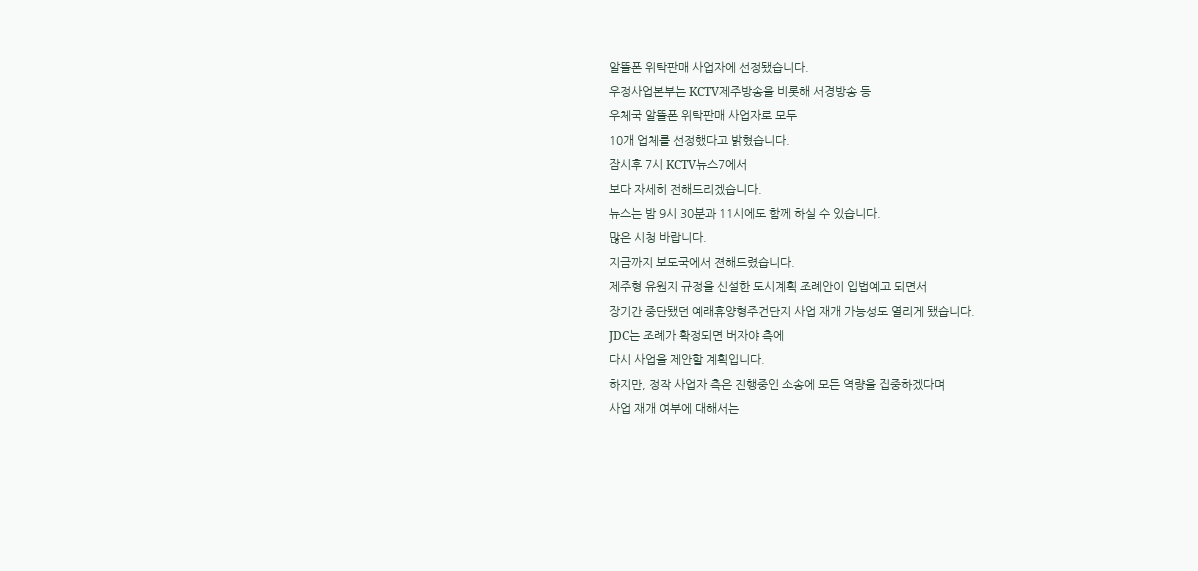알뜰폰 위탁판매 사업자에 선정됐습니다.
우정사업본부는 KCTV제주방송을 비롯해 서경방송 등
우체국 알뜰폰 위탁판매 사업자로 모두
10개 업체를 선정했다고 밝혔습니다.
잠시후 7시 KCTV뉴스7에서
보다 자세히 전해드리겠습니다.
뉴스는 밤 9시 30분과 11시에도 함께 하실 수 있습니다.
많은 시청 바랍니다.
지금까지 보도국에서 젼해드렸습니다.
제주형 유원지 규정을 신설한 도시계획 조례안이 입법예고 되면서
장기간 중단됐던 예래휴양형주건단지 사업 재개 가능성도 열리게 됐습니다.
JDC는 조례가 확정되면 버자야 측에
다시 사업을 제안할 계획입니다.
하지만, 정작 사업자 측은 진행중인 소송에 모든 역량을 집중하겠다며
사업 재개 여부에 대해서는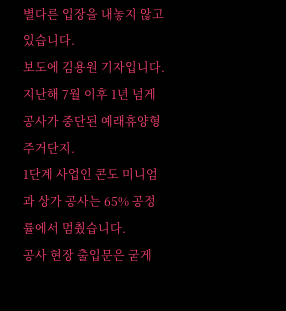별다른 입장을 내놓지 않고 있습니다.
보도에 김용원 기자입니다.
지난해 7월 이후 1년 넘게 공사가 중단된 예래휴양형 주거단지.
1단계 사업인 콘도 미니엄과 상가 공사는 65% 공정률에서 멈췄습니다.
공사 현장 출입문은 굳게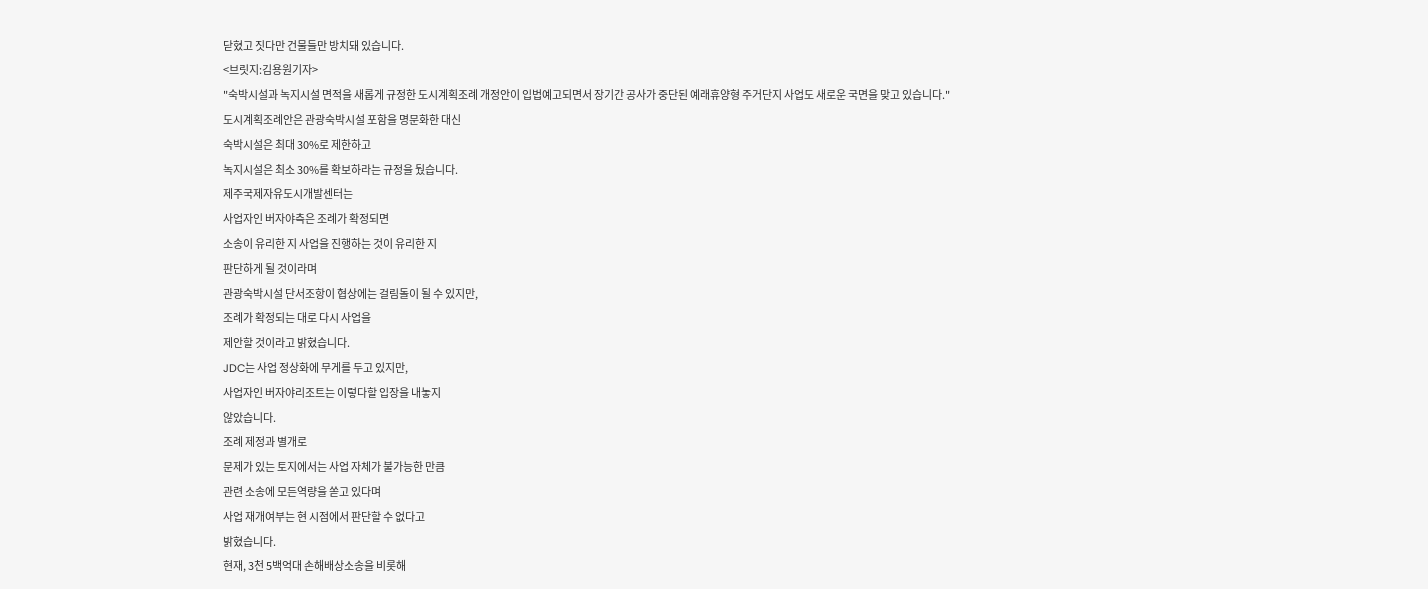닫혔고 짓다만 건물들만 방치돼 있습니다.
<브릿지:김용원기자>
"숙박시설과 녹지시설 면적을 새롭게 규정한 도시계획조례 개정안이 입법예고되면서 장기간 공사가 중단된 예래휴양형 주거단지 사업도 새로운 국면을 맞고 있습니다."
도시계획조례안은 관광숙박시설 포함을 명문화한 대신
숙박시설은 최대 30%로 제한하고
녹지시설은 최소 30%를 확보하라는 규정을 뒀습니다.
제주국제자유도시개발센터는
사업자인 버자야측은 조례가 확정되면
소송이 유리한 지 사업을 진행하는 것이 유리한 지
판단하게 될 것이라며
관광숙박시설 단서조항이 협상에는 걸림돌이 될 수 있지만,
조례가 확정되는 대로 다시 사업을
제안할 것이라고 밝혔습니다.
JDC는 사업 정상화에 무게를 두고 있지만,
사업자인 버자야리조트는 이렇다할 입장을 내놓지
않았습니다.
조례 제정과 별개로
문제가 있는 토지에서는 사업 자체가 불가능한 만큼
관련 소송에 모든역량을 쏟고 있다며
사업 재개여부는 현 시점에서 판단할 수 없다고
밝혔습니다.
현재, 3천 5백억대 손해배상소송을 비롯해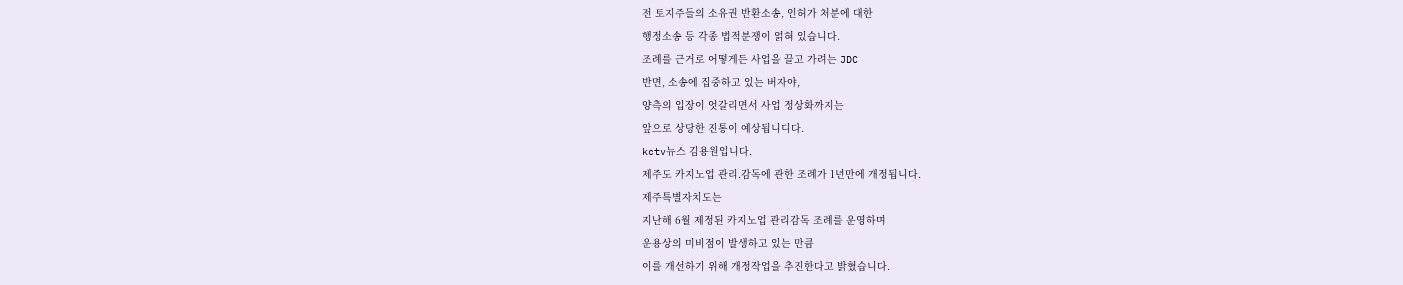전 토지주들의 소유권 반환소송, 인허가 처분에 대한
행정소송 등 각종 법적분쟁이 얽혀 있습니다.
조례를 근거로 어떻게든 사업을 끌고 가려는 JDC
반면, 소송에 집중하고 있는 버자야,
양측의 입장이 엇갈리면서 사업 정상화까지는
앞으로 상당한 진통이 예상됩니디다.
kctv뉴스 김용원입니다.
제주도 카지노업 관리.감독에 관한 조례가 1년만에 개정됩니다.
제주특별자치도는
지난해 6월 제정된 카지노업 관리감독 조례를 운영하며
운용상의 미비점이 발생하고 있는 만큼
이를 개선하기 위해 개정작업을 추진한다고 밝혔습니다.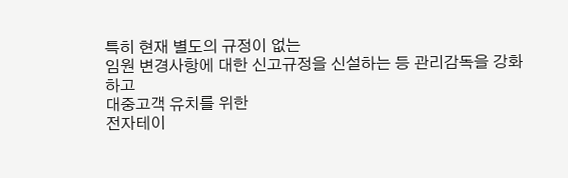특히 현재 별도의 규정이 없는
임원 변경사항에 대한 신고규정을 신설하는 등 관리감독을 강화하고
대중고객 유치를 위한
전자테이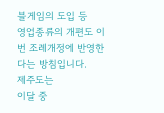블게임의 도입 등
영업종류의 개편도 이번 조례개정에 반영한다는 방침입니다.
제주도는
이달 중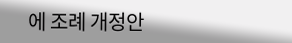에 조례 개정안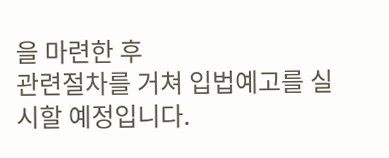을 마련한 후
관련절차를 거쳐 입법예고를 실시할 예정입니다.